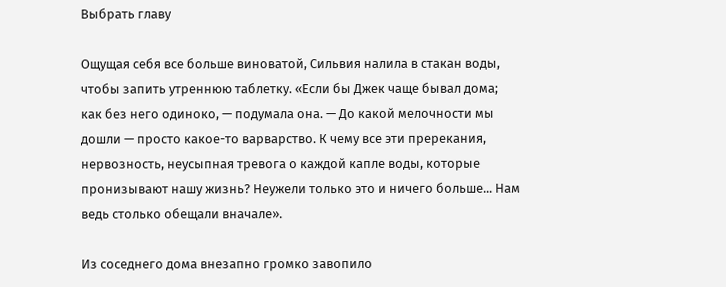Выбрать главу

Ощущая себя все больше виноватой, Сильвия налила в стакан воды, чтобы запить утреннюю таблетку. «Если бы Джек чаще бывал дома; как без него одиноко, — подумала она. — До какой мелочности мы дошли — просто какое-то варварство. К чему все эти пререкания, нервозность, неусыпная тревога о каждой капле воды, которые пронизывают нашу жизнь? Неужели только это и ничего больше... Нам ведь столько обещали вначале».

Из соседнего дома внезапно громко завопило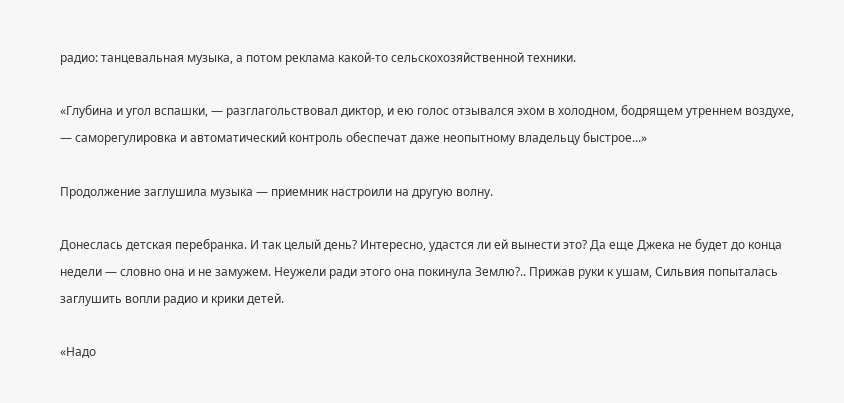радио: танцевальная музыка, а потом реклама какой-то сельскохозяйственной техники.

«Глубина и угол вспашки, — разглагольствовал диктор, и ею голос отзывался эхом в холодном, бодрящем утреннем воздухе, — саморегулировка и автоматический контроль обеспечат даже неопытному владельцу быстрое...»

Продолжение заглушила музыка — приемник настроили на другую волну.

Донеслась детская перебранка. И так целый день? Интересно, удастся ли ей вынести это? Да еще Джека не будет до конца недели — словно она и не замужем. Неужели ради этого она покинула Землю?.. Прижав руки к ушам, Сильвия попыталась заглушить вопли радио и крики детей.

«Надо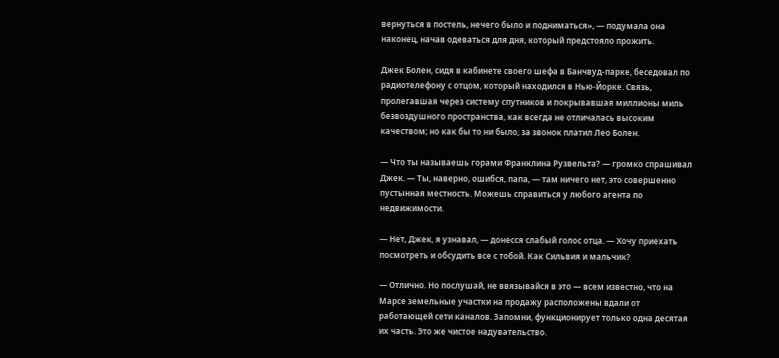вернуться в постель, нечего было и подниматься», — подумала она наконец, начав одеваться для дня, который предстояло прожить.

Джек Болен, сидя в кабинете своего шефа в Банчвуд-парке, беседовал по радиотелефону с отцом, который находился в Нью-Йорке. Связь, пролегавшая через систему спутников и покрывавшая миллионы миль безвоздушного пространства, как всегда не отличалась высоким качеством; но как бы то ни было, за звонок платил Лео Болен.

— Что ты называешь горами Франклина Рузвельта? — громко спрашивал Джек. — Ты, наверно, ошибся, папа, — там ничего нет, это совершенно пустынная местность. Можешь справиться у любого агента по недвижимости.

— Нет, Джек, я узнавал, — донесся слабый голос отца. — Хочу приехать посмотреть и обсудить все с тобой. Как Сильвия и мальчик?

— Отлично. Но послушай, не ввязывайся в это — всем известно, что на Марсе земельные участки на продажу расположены вдали от работающей сети каналов. Запомни, функционирует только одна десятая их часть. Это же чистое надувательство.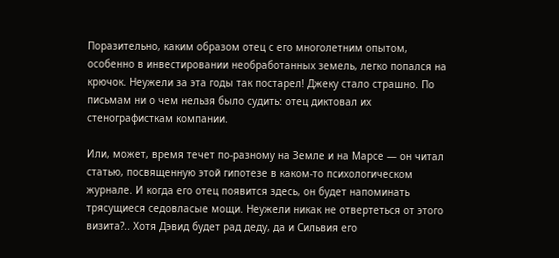Поразительно, каким образом отец с его многолетним опытом, особенно в инвестировании необработанных земель, легко попался на крючок. Неужели за эта годы так постарел! Джеку стало страшно. По письмам ни о чем нельзя было судить: отец диктовал их стенографисткам компании.

Или, может, время течет по-разному на Земле и на Марсе — он читал статью, посвященную этой гипотезе в каком-то психологическом журнале. И когда его отец появится здесь, он будет напоминать трясущиеся седовласые мощи. Неужели никак не отвертеться от этого визита?.. Хотя Дэвид будет рад деду, да и Сильвия его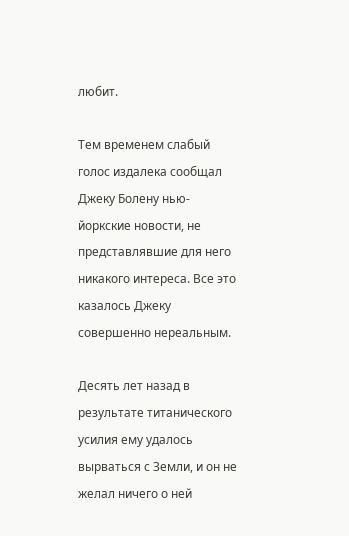любит.

Тем временем слабый голос издалека сообщал Джеку Болену нью-йоркские новости, не представлявшие для него никакого интереса. Все это казалось Джеку совершенно нереальным.

Десять лет назад в результате титанического усилия ему удалось вырваться с Земли, и он не желал ничего о ней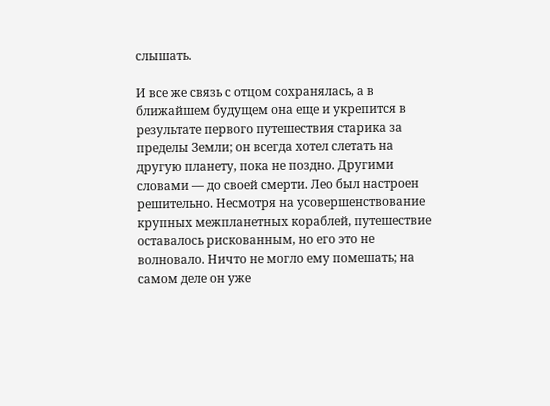слышать.

И все же связь с отцом сохранялась, а в ближайшем будущем она еще и укрепится в результате первого путешествия старика за пределы Земли; он всегда хотел слетать на другую планету, пока не поздно. Другими словами — до своей смерти. Лео был настроен решительно. Несмотря на усовершенствование крупных межпланетных кораблей, путешествие оставалось рискованным, но его это не волновало. Ничто не могло ему помешать; на самом деле он уже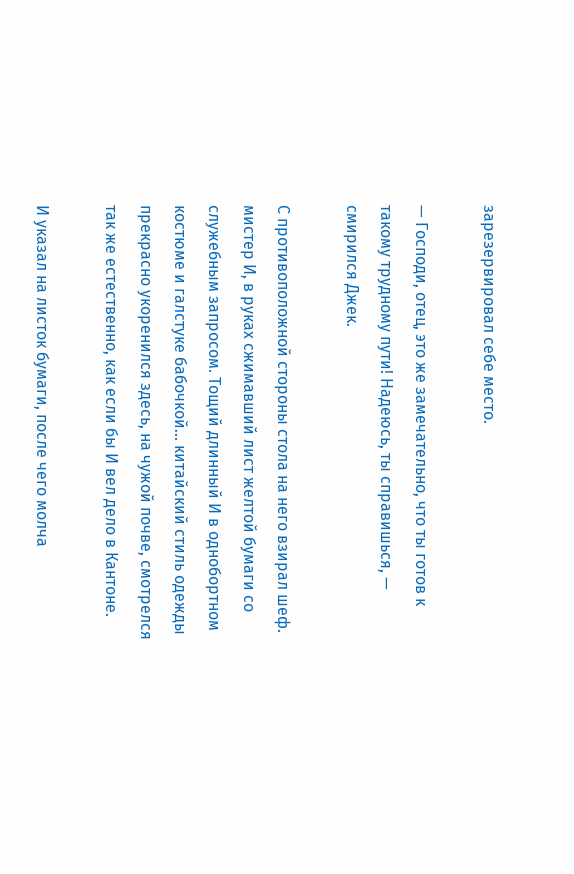зарезервировал себе место.

— Господи, отец, это же замечательно, что ты готов к такому трудному пути! Надеюсь, ты справишься, — смирился Джек.

С противоположной стороны стола на него взирал шеф. мистер И, в руках сжимавший лист желтой бумаги со служебным запросом. Тощий длинный И в однобортном костюме и галстуке бабочкой... китайский стиль одежды прекрасно укоренился здесь, на чужой почве, смотрелся так же естественно, как если бы И вел дело в Кантоне.

И указал на листок бумаги, после чего молча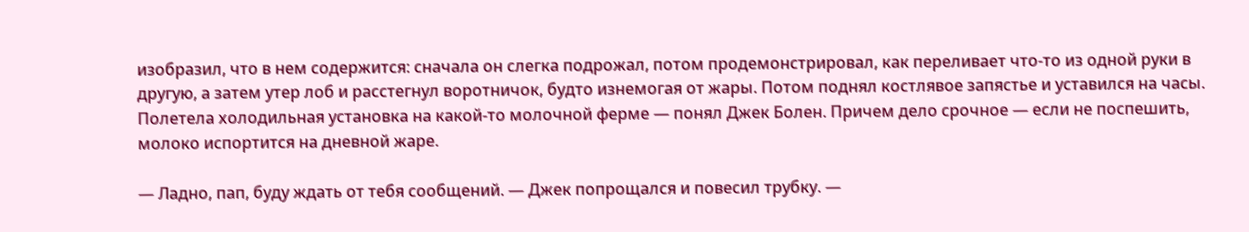изобразил, что в нем содержится: сначала он слегка подрожал, потом продемонстрировал, как переливает что-то из одной руки в другую, а затем утер лоб и расстегнул воротничок, будто изнемогая от жары. Потом поднял костлявое запястье и уставился на часы. Полетела холодильная установка на какой-то молочной ферме — понял Джек Болен. Причем дело срочное — если не поспешить, молоко испортится на дневной жаре.

— Ладно, пап, буду ждать от тебя сообщений. — Джек попрощался и повесил трубку. —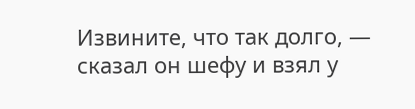Извините, что так долго, — сказал он шефу и взял у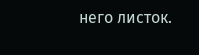него листок.